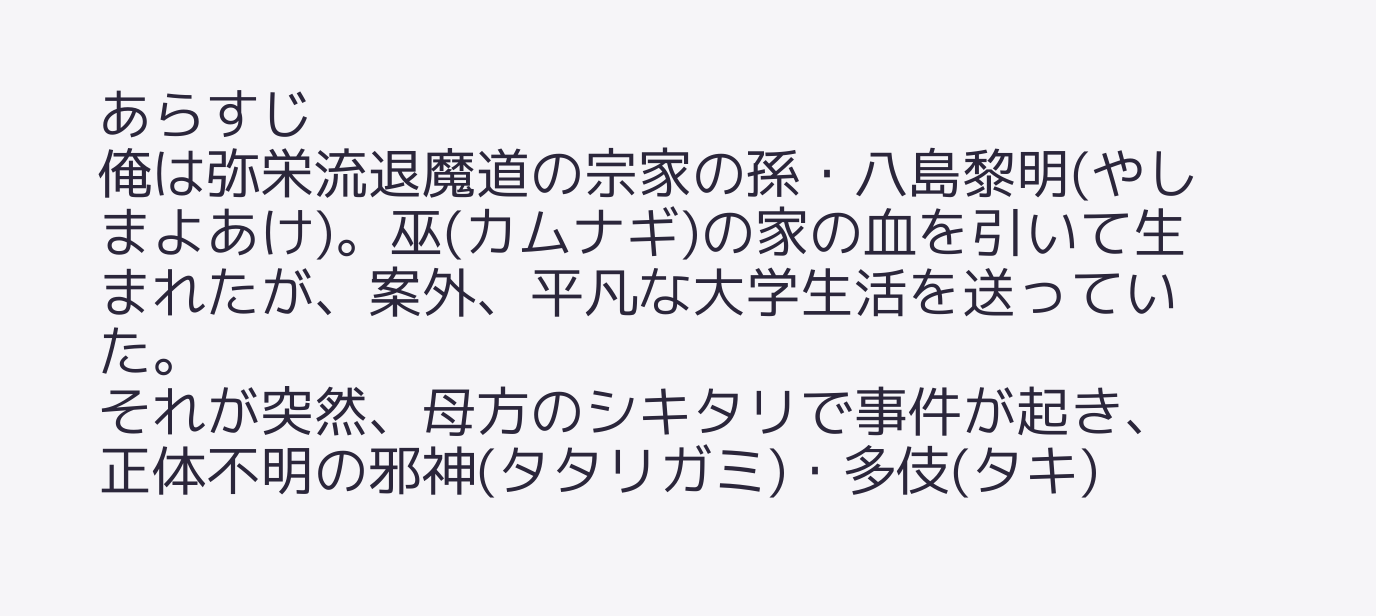あらすじ
俺は弥栄流退魔道の宗家の孫・八島黎明(やしまよあけ)。巫(カムナギ)の家の血を引いて生まれたが、案外、平凡な大学生活を送っていた。
それが突然、母方のシキタリで事件が起き、正体不明の邪神(タタリガミ)・多伎(タキ)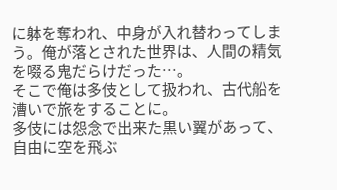に躰を奪われ、中身が入れ替わってしまう。俺が落とされた世界は、人間の精気を啜る鬼だらけだった…。
そこで俺は多伎として扱われ、古代船を漕いで旅をすることに。
多伎には怨念で出来た黒い翼があって、自由に空を飛ぶ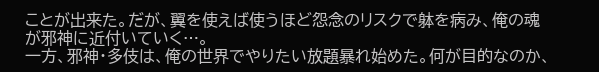ことが出来た。だが、翼を使えば使うほど怨念のリスクで躰を病み、俺の魂が邪神に近付いていく…。
一方、邪神・多伎は、俺の世界でやりたい放題暴れ始めた。何が目的なのか、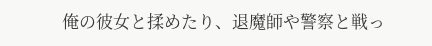俺の彼女と揉めたり、退魔師や警察と戦っ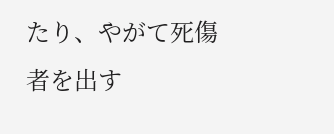たり、やがて死傷者を出す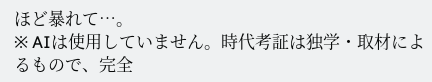ほど暴れて…。
※ AIは使用していません。時代考証は独学・取材によるもので、完全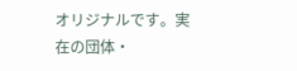オリジナルです。実在の団体・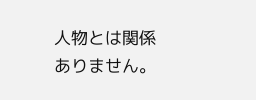人物とは関係ありません。